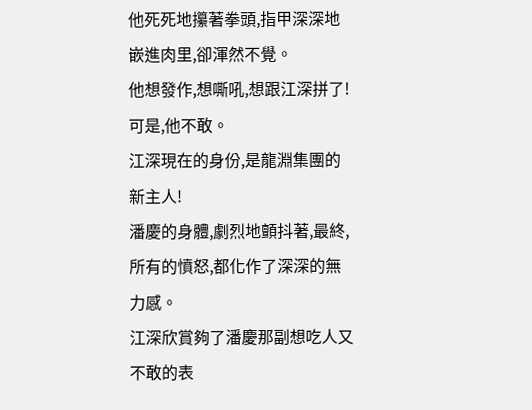他死死地攥著拳頭,指甲深深地嵌進肉里,卻渾然不覺。
他想發作,想嘶吼,想跟江深拼了!
可是,他不敢。
江深現在的身份,是龍淵集團的新主人!
潘慶的身體,劇烈地顫抖著,最終,所有的憤怒,都化作了深深的無力感。
江深欣賞夠了潘慶那副想吃人又不敢的表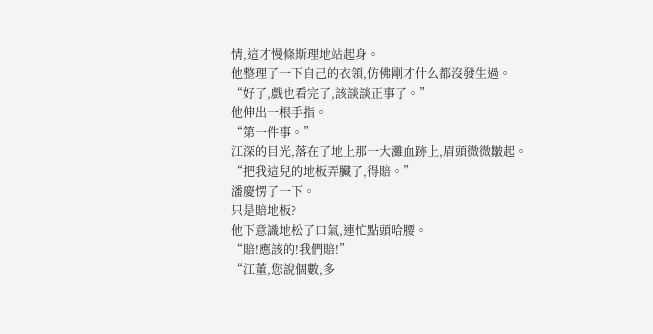情,這才慢條斯理地站起身。
他整理了一下自己的衣領,仿佛剛才什么都沒發生過。
“好了,戲也看完了,該談談正事了。”
他伸出一根手指。
“第一件事。”
江深的目光,落在了地上那一大灘血跡上,眉頭微微皺起。
“把我這兒的地板弄臟了,得賠。”
潘慶愣了一下。
只是賠地板?
他下意識地松了口氣,連忙點頭哈腰。
“賠!應該的!我們賠!”
“江董,您說個數,多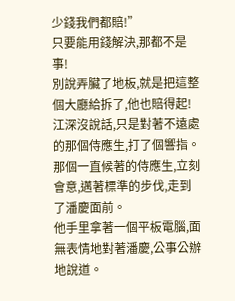少錢我們都賠!”
只要能用錢解決,那都不是事!
別說弄臟了地板,就是把這整個大廳給拆了,他也賠得起!
江深沒說話,只是對著不遠處的那個侍應生,打了個響指。
那個一直候著的侍應生,立刻會意,邁著標準的步伐,走到了潘慶面前。
他手里拿著一個平板電腦,面無表情地對著潘慶,公事公辦地說道。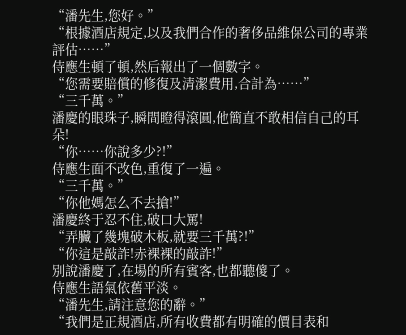“潘先生,您好。”
“根據酒店規定,以及我們合作的奢侈品維保公司的專業評估……”
侍應生頓了頓,然后報出了一個數字。
“您需要賠償的修復及清潔費用,合計為……”
“三千萬。”
潘慶的眼珠子,瞬間瞪得滾圓,他簡直不敢相信自己的耳朵!
“你……你說多少?!”
侍應生面不改色,重復了一遍。
“三千萬。”
“你他媽怎么不去搶!”
潘慶終于忍不住,破口大罵!
“弄臟了幾塊破木板,就要三千萬?!”
“你這是敲詐!赤裸裸的敲詐!”
別說潘慶了,在場的所有賓客,也都聽傻了。
侍應生語氣依舊平淡。
“潘先生,請注意您的辭。”
“我們是正規酒店,所有收費都有明確的價目表和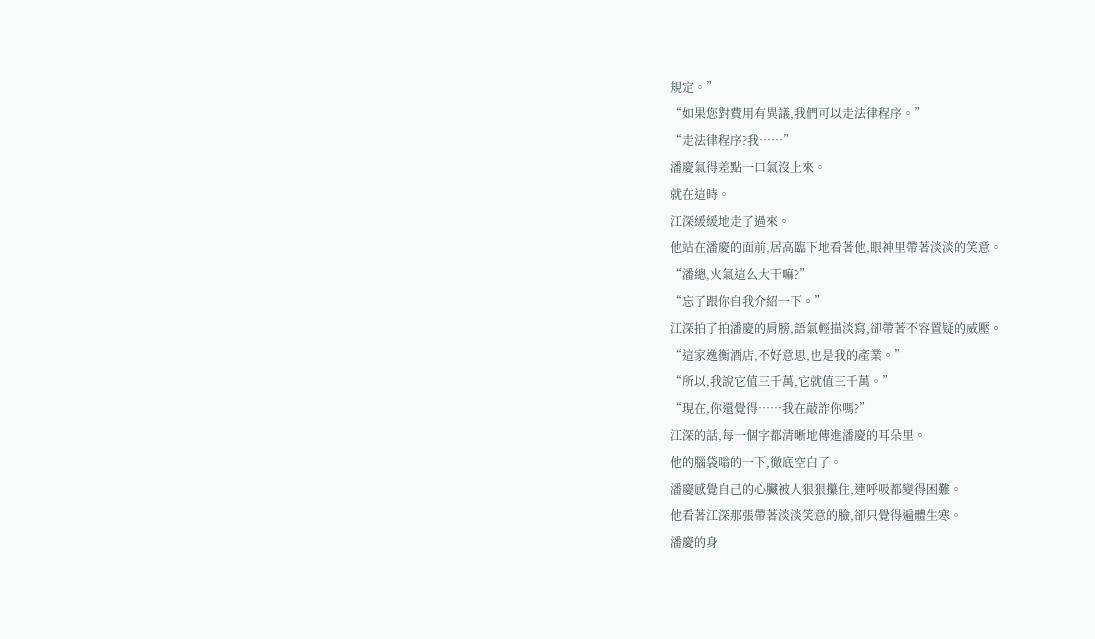規定。”
“如果您對費用有異議,我們可以走法律程序。”
“走法律程序?我……”
潘慶氣得差點一口氣沒上來。
就在這時。
江深緩緩地走了過來。
他站在潘慶的面前,居高臨下地看著他,眼神里帶著淡淡的笑意。
“潘總,火氣這么大干嘛?”
“忘了跟你自我介紹一下。”
江深拍了拍潘慶的肩膀,語氣輕描淡寫,卻帶著不容置疑的威壓。
“這家逸衡酒店,不好意思,也是我的產業。”
“所以,我說它值三千萬,它就值三千萬。”
“現在,你還覺得……我在敲詐你嗎?”
江深的話,每一個字都清晰地傳進潘慶的耳朵里。
他的腦袋嗡的一下,徹底空白了。
潘慶感覺自己的心臟被人狠狠攥住,連呼吸都變得困難。
他看著江深那張帶著淡淡笑意的臉,卻只覺得遍體生寒。
潘慶的身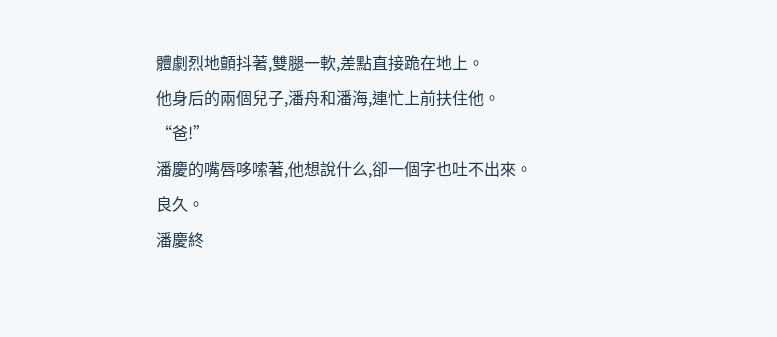體劇烈地顫抖著,雙腿一軟,差點直接跪在地上。
他身后的兩個兒子,潘舟和潘海,連忙上前扶住他。
“爸!”
潘慶的嘴唇哆嗦著,他想說什么,卻一個字也吐不出來。
良久。
潘慶終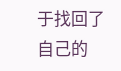于找回了自己的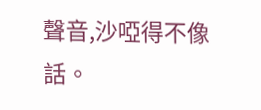聲音,沙啞得不像話。